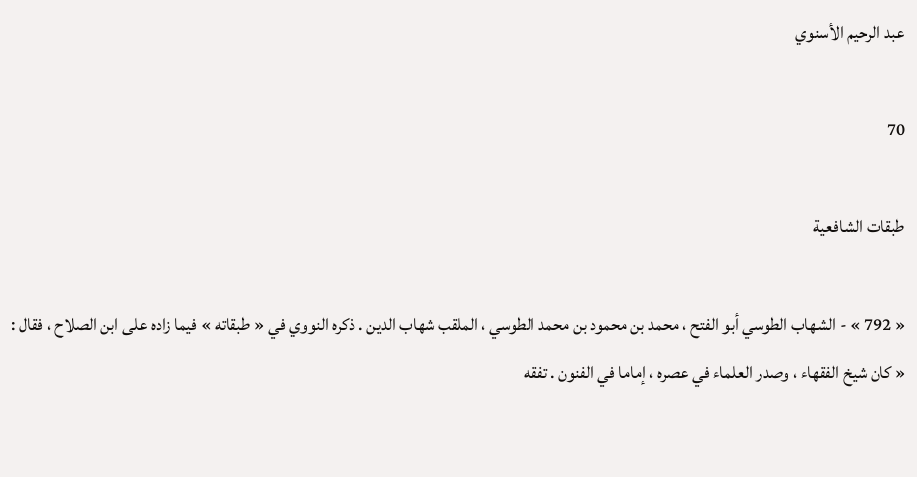عبد الرحيم الأسنوي

70

طبقات الشافعية

« 792 » - الشهاب الطوسي أبو الفتح ، محمد بن محمود بن محمد الطوسي ، الملقب شهاب الدين . ذكره النووي في « طبقاته » فيما زاده على ابن الصلاح ، فقال : « كان شيخ الفقهاء ، وصدر العلماء في عصره ، إماما في الفنون . تفقه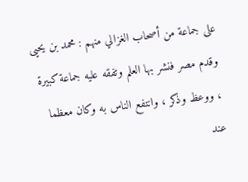على جماعة من أصحاب الغزالي منهم : محمد بن يحيى وقدم مصر فنشر بها العلم وتفقه عليه جماعة كبيرة ، ووعظ وذكر ، وانتفع الناس به وكان معظما عند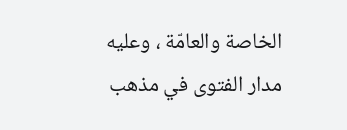الخاصة والعامّة ، وعليه مدار الفتوى في مذهب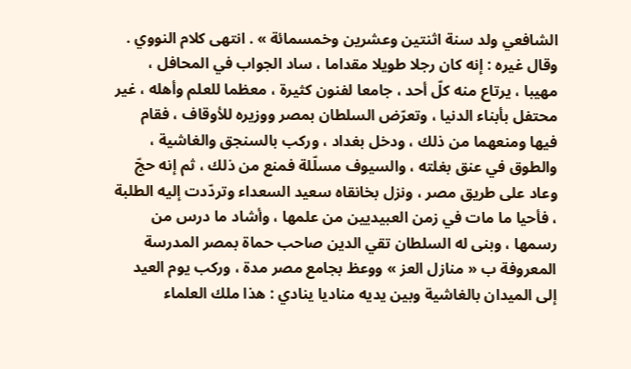الشافعي ولد سنة اثنتين وعشرين وخمسمائة » . انتهى كلام النووي . وقال غيره : إنه كان رجلا طويلا مقداما ، ساد الجواب في المحافل ، مهيبا ، يرتاع منه كلّ أحد ، جامعا لفنون كثيرة ، معظما للعلم وأهله ، غير محتفل بأبناء الدنيا ، وتعرّض السلطان بمصر ووزيره للأوقاف ، فقام فيها ومنعهما من ذلك ، ودخل بغداد ، وركب بالسنجق والغاشية ، والطوق في عنق بغلته ، والسيوف مسلّلة فمنع من ذلك ، ثم إنه حجّ وعاد على طريق مصر ، ونزل بخانقاه سعيد السعداء وتردّدت إليه الطلبة ، فأحيا ما مات في زمن العبيديين من علمها ، وأشاد ما درس من رسمها ، وبنى له السلطان تقي الدين صاحب حماة بمصر المدرسة المعروفة ب « منازل العز » ووعظ بجامع مصر مدة ، وركب يوم العيد إلى الميدان بالغاشية وبين يديه مناديا ينادي : هذا ملك العلماء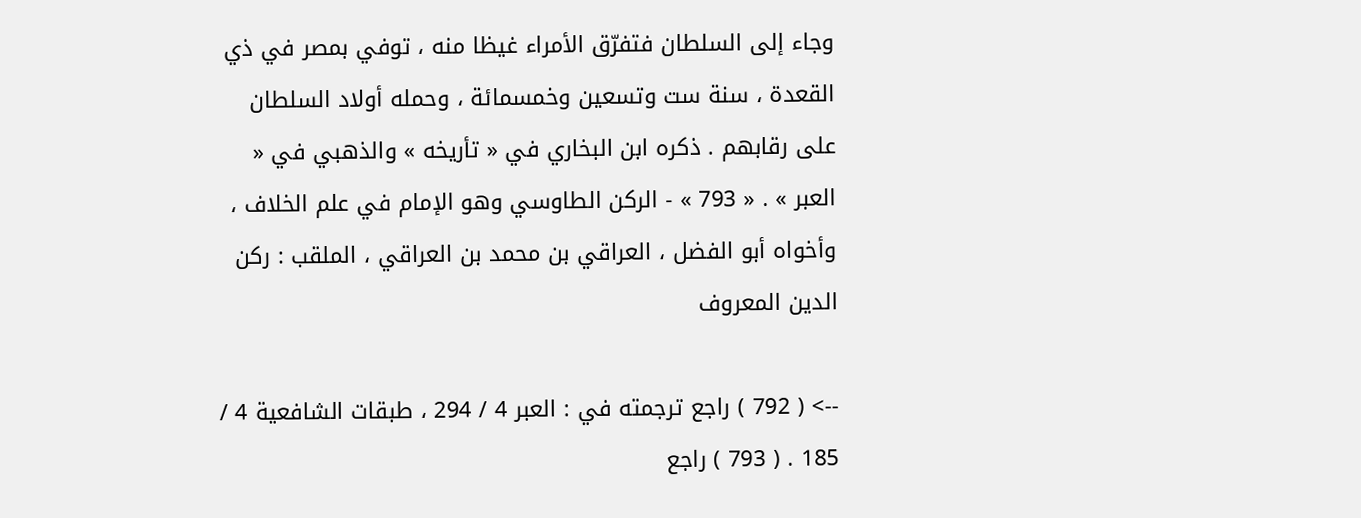وجاء إلى السلطان فتفرّق الأمراء غيظا منه ، توفي بمصر في ذي القعدة ، سنة ست وتسعين وخمسمائة ، وحمله أولاد السلطان على رقابهم . ذكره ابن البخاري في « تأريخه » والذهبي في « العبر » . « 793 » - الركن الطاوسي وهو الإمام في علم الخلاف ، وأخواه أبو الفضل ، العراقي بن محمد بن العراقي ، الملقب : ركن الدين المعروف

--> ( 792 ) راجع ترجمته في : العبر 4 / 294 ، طبقات الشافعية 4 / 185 . ( 793 ) راجع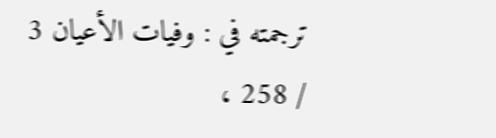ترجمته في : وفيات الأعيان 3 / 258 ،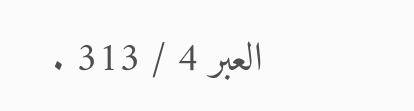العبر 4 / 313 .